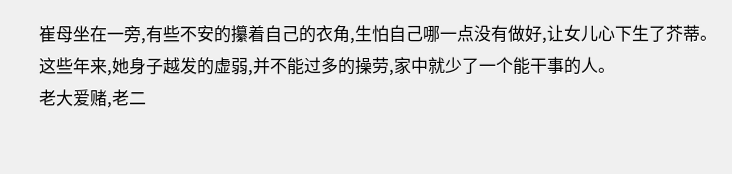崔母坐在一旁,有些不安的攥着自己的衣角,生怕自己哪一点没有做好,让女儿心下生了芥蒂。
这些年来,她身子越发的虚弱,并不能过多的操劳,家中就少了一个能干事的人。
老大爱赌,老二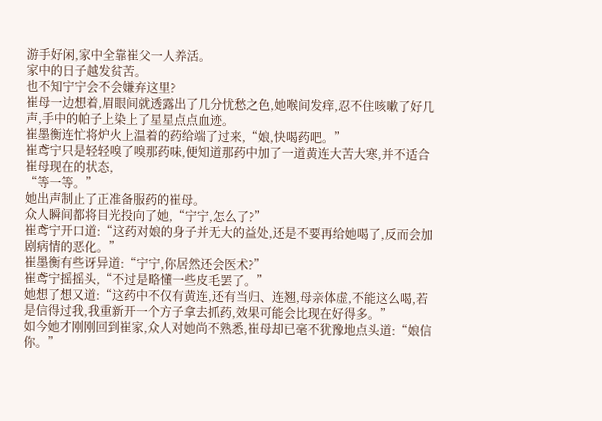游手好闲,家中全靠崔父一人养活。
家中的日子越发贫苦。
也不知宁宁会不会嫌弃这里?
崔母一边想着,眉眼间就透露出了几分忧愁之色,她喉间发痒,忍不住咳嗽了好几声,手中的帕子上染上了星星点点血迹。
崔墨衡连忙将炉火上温着的药给端了过来,“娘,快喝药吧。”
崔鸢宁只是轻轻嗅了嗅那药味,便知道那药中加了一道黄连大苦大寒,并不适合崔母现在的状态,
“等一等。”
她出声制止了正准备服药的崔母。
众人瞬间都将目光投向了她,“宁宁,怎么了?”
崔鸢宁开口道:“这药对娘的身子并无大的益处,还是不要再给她喝了,反而会加剧病情的恶化。”
崔墨衡有些讶异道:“宁宁,你居然还会医术?”
崔鸢宁摇摇头,“不过是略懂一些皮毛罢了。”
她想了想又道:“这药中不仅有黄连,还有当归、连翘,母亲体虚,不能这么喝,若是信得过我,我重新开一个方子拿去抓药,效果可能会比现在好得多。”
如今她才刚刚回到崔家,众人对她尚不熟悉,崔母却已毫不犹豫地点头道:“娘信你。”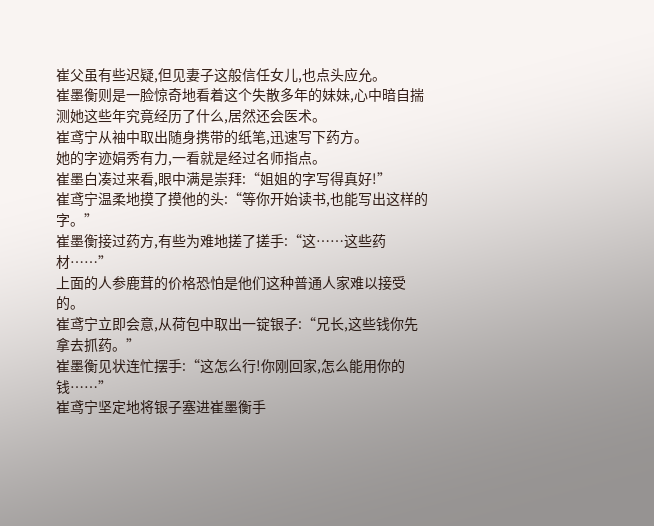崔父虽有些迟疑,但见妻子这般信任女儿,也点头应允。
崔墨衡则是一脸惊奇地看着这个失散多年的妹妹,心中暗自揣测她这些年究竟经历了什么,居然还会医术。
崔鸢宁从袖中取出随身携带的纸笔,迅速写下药方。
她的字迹娟秀有力,一看就是经过名师指点。
崔墨白凑过来看,眼中满是崇拜:“姐姐的字写得真好!”
崔鸢宁温柔地摸了摸他的头:“等你开始读书,也能写出这样的字。”
崔墨衡接过药方,有些为难地搓了搓手:“这……这些药材……”
上面的人参鹿茸的价格恐怕是他们这种普通人家难以接受的。
崔鸢宁立即会意,从荷包中取出一锭银子:“兄长,这些钱你先拿去抓药。”
崔墨衡见状连忙摆手:“这怎么行!你刚回家,怎么能用你的钱……”
崔鸢宁坚定地将银子塞进崔墨衡手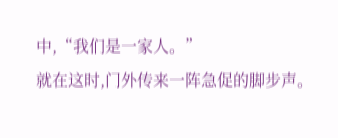中,“我们是一家人。”
就在这时,门外传来一阵急促的脚步声。